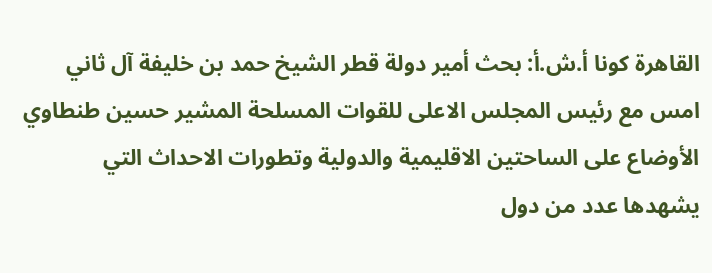القاهرة كونا أ.ش.أ: بحث أمير دولة قطر الشيخ حمد بن خليفة آل ثاني امس مع رئيس المجلس الاعلى للقوات المسلحة المشير حسين طنطاوي الأوضاع على الساحتين الاقليمية والدولية وتطورات الاحداث التي يشهدها عدد من دول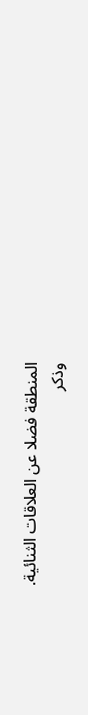المنطقة فضلا عن العلاقات الثنائية.
وذكر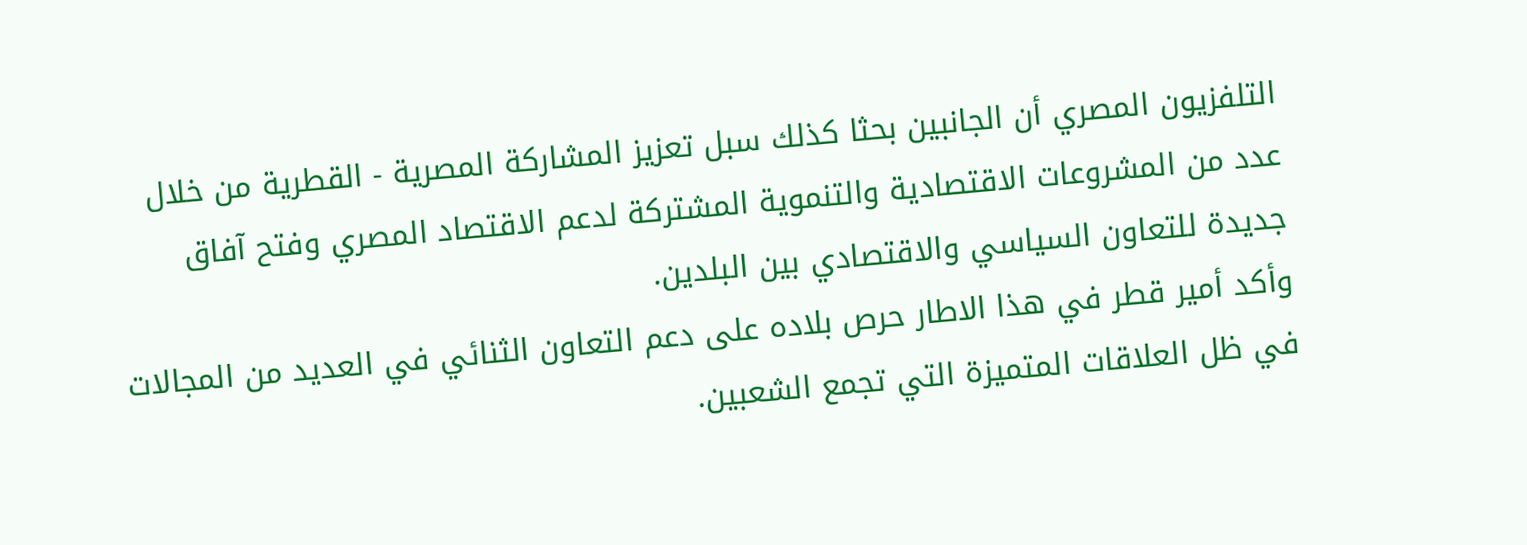التلفزيون المصري أن الجانبين بحثا كذلك سبل تعزيز المشاركة المصرية - القطرية من خلال عدد من المشروعات الاقتصادية والتنموية المشتركة لدعم الاقتصاد المصري وفتح آفاق جديدة للتعاون السياسي والاقتصادي بين البلدين.
وأكد أمير قطر في هذا الاطار حرص بلاده على دعم التعاون الثنائي في العديد من المجالات في ظل العلاقات المتميزة التي تجمع الشعبين.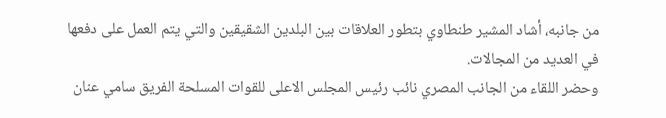من جانبه، أشاد المشير طنطاوي بتطور العلاقات بين البلدين الشقيقين والتي يتم العمل على دفعها في العديد من المجالات.
وحضر اللقاء من الجانب المصري نائب رئيس المجلس الاعلى للقوات المسلحة الفريق سامي عنان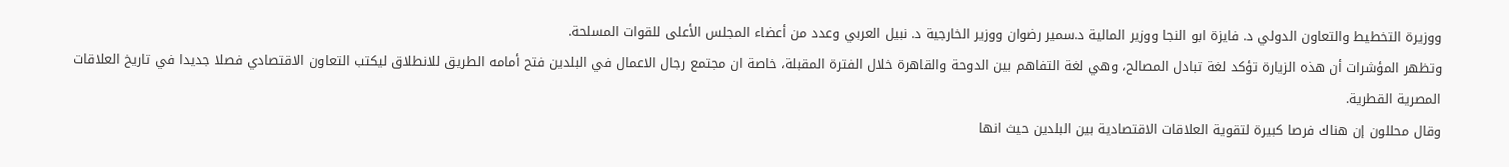ووزيرة التخطيط والتعاون الدولي د. فايزة ابو النجا ووزير المالية د.سمير رضوان ووزير الخارجية د. نبيل العربي وعدد من أعضاء المجلس الأعلى للقوات المسلحة.
وتظهر المؤشرات أن هذه الزيارة تؤكد لغة تبادل المصالح، وهي لغة التفاهم بين الدوحة والقاهرة خلال الفترة المقبلة، خاصة ان مجتمع رجال الاعمال في البلدين فتح أمامه الطريق للانطلاق ليكتب التعاون الاقتصادي فصلا جديدا في تاريخ العلاقات المصرية القطرية.
وقال محللون إن هناك فرصا كبيرة لتقوية العلاقات الاقتصادية بين البلدين حيث انها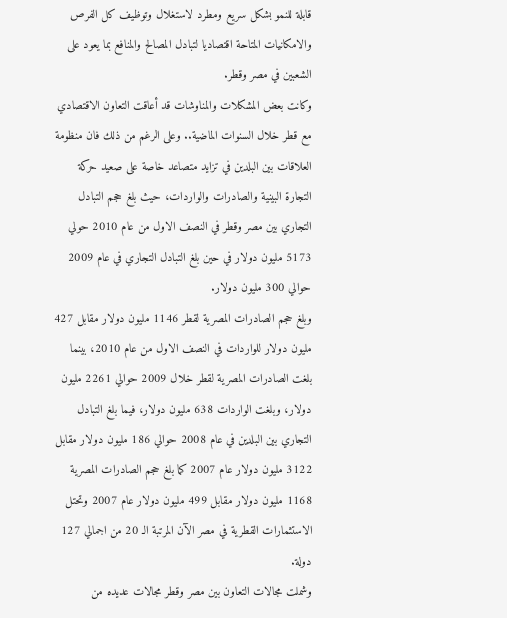قابلة للنمو بشكل سريع ومطرد لاستغلال وتوظيف كل الفرص والامكانيات المتاحة اقتصاديا لتبادل المصالح والمنافع بما يعود على الشعبين في مصر وقطر.
وكانت بعض المشكلات والمناوشات قد أعاقت التعاون الاقتصادي مع قطر خلال السنوات الماضية.. وعلى الرغم من ذلك فان منظومة العلاقات بين البلدين في تزايد متصاعد خاصة على صعيد حركة التجارة البينية والصادرات والواردات، حيث بلغ حجم التبادل التجاري بين مصر وقطر في النصف الاول من عام 2010 حولي 5173 مليون دولار في حين بلغ التبادل التجاري في عام 2009 حوالي 300 مليون دولار.
وبلغ حجم الصادرات المصرية لقطر 1146 مليون دولار مقابل 427 مليون دولار للواردات في النصف الاول من عام 2010، بينما بلغت الصادرات المصرية لقطر خلال 2009 حوالي 2261 مليون دولار، وبلغت الواردات 638 مليون دولار، فيما بلغ التبادل التجاري بين البلدين في عام 2008 حوالي 186 مليون دولار مقابل 3122 مليون دولار عام 2007 كما بلغ حجم الصادرات المصرية 1168 مليون دولار مقابل 499 مليون دولار عام 2007 وتحتل الاستثمارات القطرية في مصر الآن المرتبة الـ 20 من اجمالي 127 دولة.
وشملت مجالات التعاون بين مصر وقطر مجالات عديده من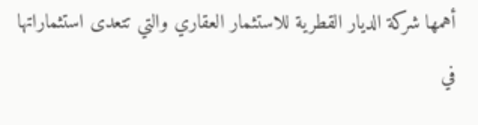أهمها شركة الديار القطرية للاستثمار العقاري والتي تتعدى استثماراتها في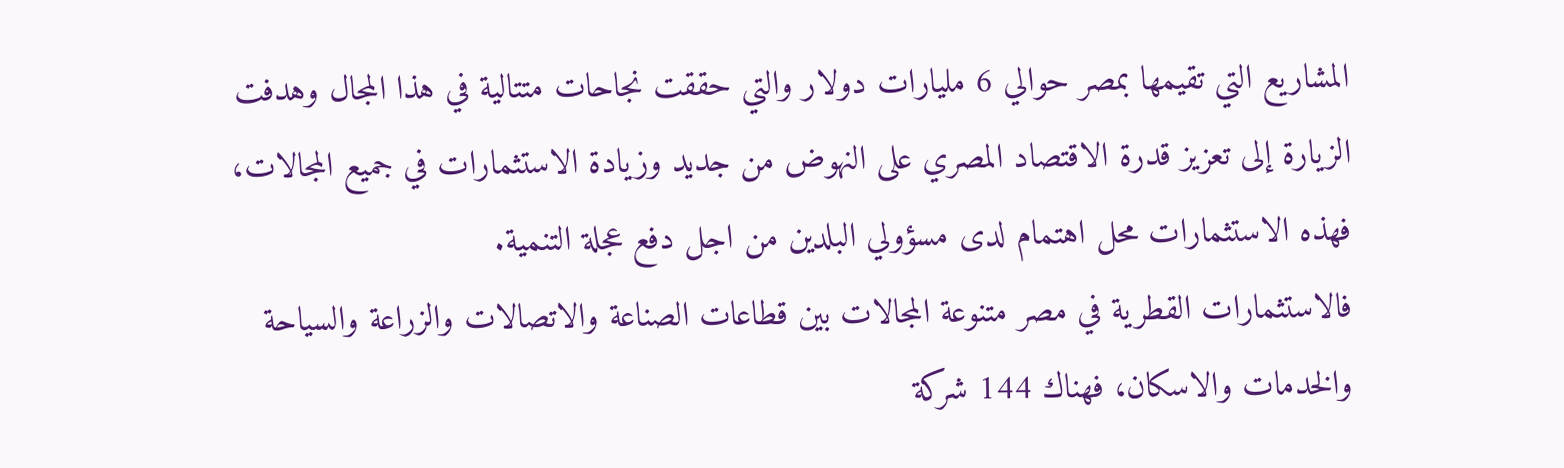المشاريع التي تقيمها بمصر حوالي 6 مليارات دولار والتي حققت نجاحات متتالية في هذا المجال وهدفت الزيارة إلى تعزيز قدرة الاقتصاد المصري على النهوض من جديد وزيادة الاستثمارات في جميع المجالات، فهذه الاستثمارات محل اهتمام لدى مسؤولي البلدين من اجل دفع عجلة التنمية.
فالاستثمارات القطرية في مصر متنوعة المجالات بين قطاعات الصناعة والاتصالات والزراعة والسياحة والخدمات والاسكان، فهناك 144 شركة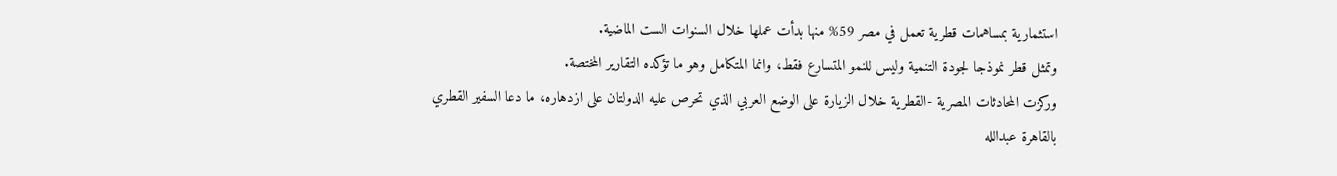استثمارية بمساهمات قطرية تعمل في مصر 59% منها بدأت عملها خلال السنوات الست الماضية.
وتمثل قطر نموذجا لجودة التنمية وليس للنمو المتسارع فقط، وانما المتكامل وهو ما تؤكده التقارير المختصة.
وركزت المحادثات المصرية -القطرية خلال الزيارة على الوضع العربي الذي تحرص عليه الدولتان على ازدهاره، ما دعا السفير القطري بالقاهرة عبدالله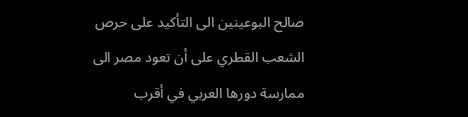صالح البوعينين الى التأكيد على حرص الشعب القطري على أن تعود مصر الى ممارسة دورها العربي في أقرب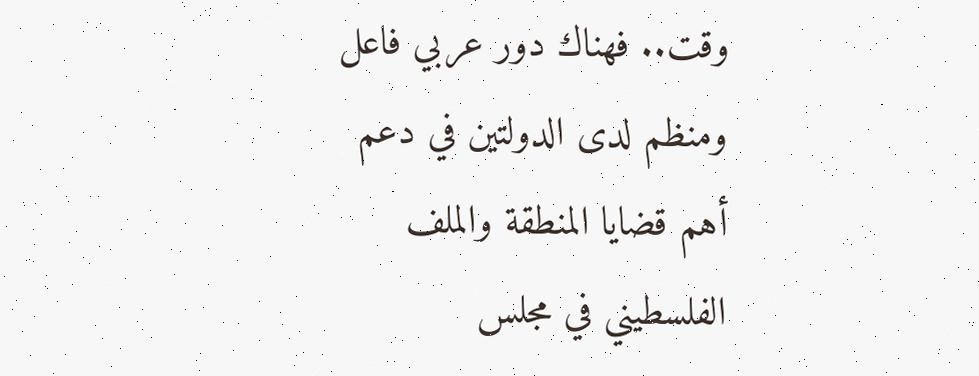وقت.. فهناك دور عربي فاعل ومنظم لدى الدولتين في دعم أهم قضايا المنطقة والملف الفلسطيني في مجلس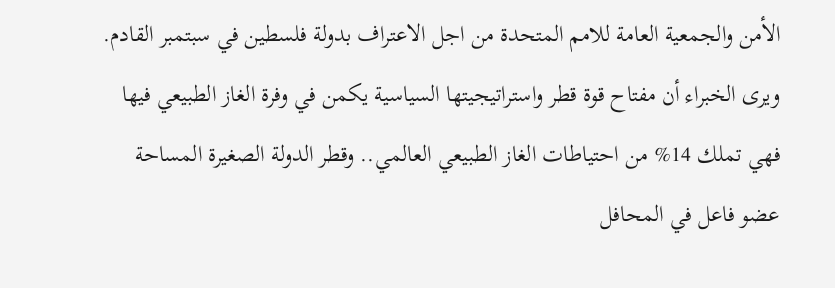الأمن والجمعية العامة للامم المتحدة من اجل الاعتراف بدولة فلسطين في سبتمبر القادم.
ويرى الخبراء أن مفتاح قوة قطر واستراتيجيتها السياسية يكمن في وفرة الغاز الطبيعي فيها فهي تملك 14% من احتياطات الغاز الطبيعي العالمي.. وقطر الدولة الصغيرة المساحة عضو فاعل في المحافل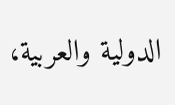الدولية والعربية،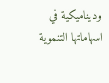وديناميكية في اسهاماتها التنموية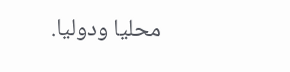محليا ودوليا.